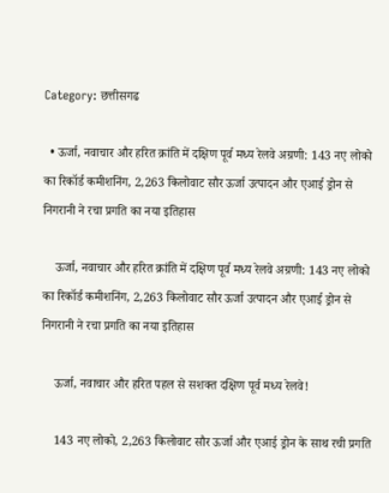Category: छत्तीसगढ

  • ऊर्जा, नवाचार और हरित क्रांति में दक्षिण पूर्व मध्य रेलवे अग्रणी: 143 नए लोको का रिकॉर्ड कमीशनिंग, 2,263 किलोवाट सौर ऊर्जा उत्पादन और एआई ड्रोन से निगरानी ने रचा प्रगति का नया इतिहास

    ऊर्जा, नवाचार और हरित क्रांति में दक्षिण पूर्व मध्य रेलवे अग्रणी: 143 नए लोको का रिकॉर्ड कमीशनिंग, 2,263 किलोवाट सौर ऊर्जा उत्पादन और एआई ड्रोन से निगरानी ने रचा प्रगति का नया इतिहास

    ऊर्जा, नवाचार और हरित पहल से सशक्त दक्षिण पूर्व मध्य रेलवे!

    143 नए लोको, 2,263 किलोवाट सौर ऊर्जा और एआई ड्रोन के साथ रची प्रगति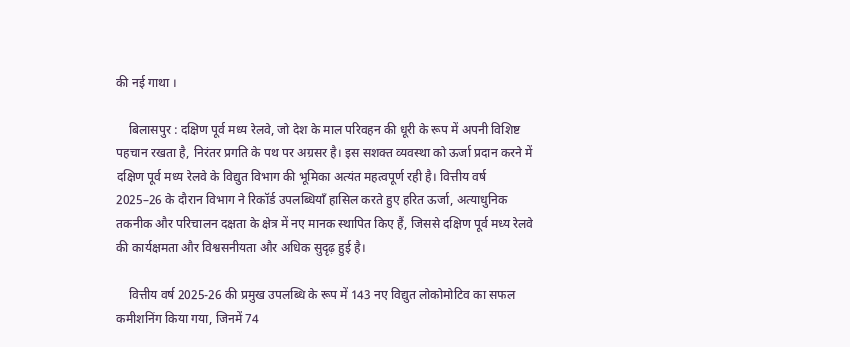की नई गाथा ।

    बिलासपुर : दक्षिण पूर्व मध्य रेलवे, जो देश के माल परिवहन की धूरी के रूप में अपनी विशिष्ट पहचान रखता है, निरंतर प्रगति के पथ पर अग्रसर है। इस सशक्त व्यवस्था को ऊर्जा प्रदान करने में दक्षिण पूर्व मध्य रेलवे के विद्युत विभाग की भूमिका अत्यंत महत्वपूर्ण रही है। वित्तीय वर्ष 2025–26 के दौरान विभाग ने रिकॉर्ड उपलब्धियाँ हासिल करते हुए हरित ऊर्जा, अत्याधुनिक तकनीक और परिचालन दक्षता के क्षेत्र में नए मानक स्थापित किए हैं, जिससे दक्षिण पूर्व मध्य रेलवे की कार्यक्षमता और विश्वसनीयता और अधिक सुदृढ़ हुई है।

    वित्तीय वर्ष 2025-26 की प्रमुख उपलब्धि के रूप में 143 नए विद्युत लोकोमोटिव का सफल कमीशनिंग किया गया, जिनमें 74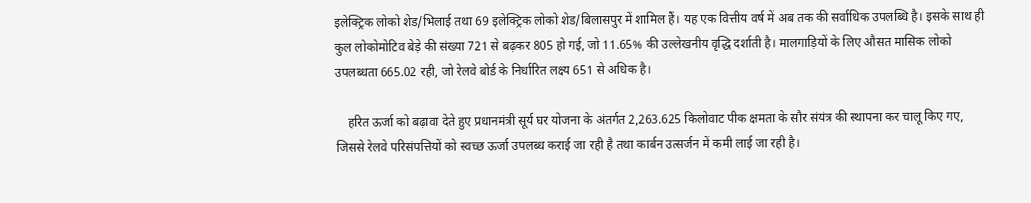इलेक्ट्रिक लोको शेड/भिलाई तथा 69 इलेक्ट्रिक लोको शेड/बिलासपुर में शामिल हैं। यह एक वित्तीय वर्ष में अब तक की सर्वाधिक उपलब्धि है। इसके साथ ही कुल लोकोमोटिव बेड़े की संख्या 721 से बढ़कर 805 हो गई, जो 11.65% की उल्लेखनीय वृद्धि दर्शाती है। मालगाड़ियों के लिए औसत मासिक लोको उपलब्धता 665.02 रही, जो रेलवे बोर्ड के निर्धारित लक्ष्य 651 से अधिक है।

    हरित ऊर्जा को बढ़ावा देते हुए प्रधानमंत्री सूर्य घर योजना के अंतर्गत 2,263.625 किलोवाट पीक क्षमता के सौर संयंत्र की स्थापना कर चालू किए गए, जिससे रेलवे परिसंपत्तियों को स्वच्छ ऊर्जा उपलब्ध कराई जा रही है तथा कार्बन उत्सर्जन में कमी लाई जा रही है।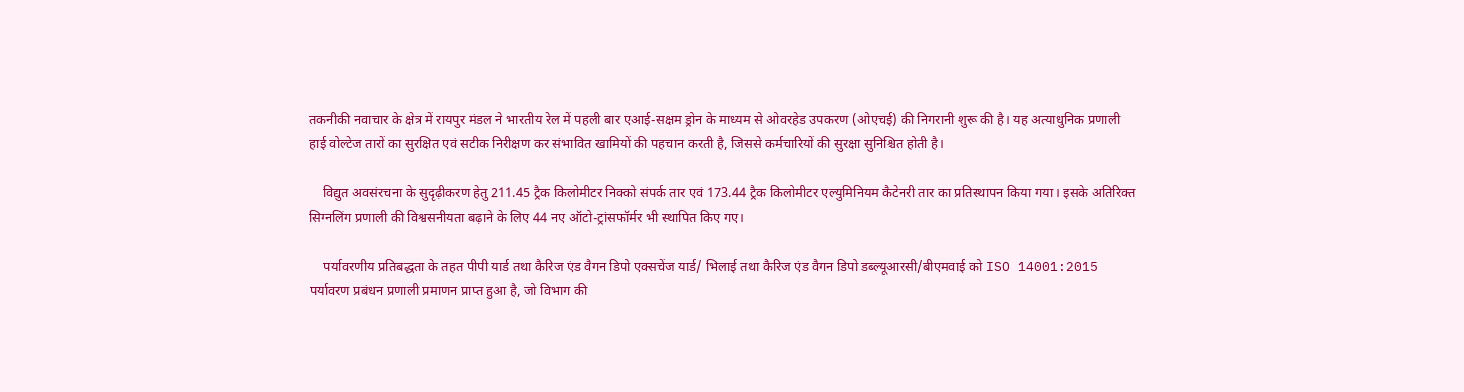तकनीकी नवाचार के क्षेत्र में रायपुर मंडल ने भारतीय रेल में पहली बार एआई-सक्षम ड्रोन के माध्यम से ओवरहेड उपकरण (ओएचई) की निगरानी शुरू की है। यह अत्याधुनिक प्रणाली हाई वोल्टेज तारों का सुरक्षित एवं सटीक निरीक्षण कर संभावित खामियों की पहचान करती है, जिससे कर्मचारियों की सुरक्षा सुनिश्चित होती है।

    विद्युत अवसंरचना के सुदृढ़ीकरण हेतु 211.45 ट्रैक किलोमीटर निक्को संपर्क तार एवं 173.44 ट्रैक किलोमीटर एल्युमिनियम कैटेनरी तार का प्रतिस्थापन किया गया। इसके अतिरिक्त सिग्नलिंग प्रणाली की विश्वसनीयता बढ़ाने के लिए 44 नए ऑटो-ट्रांसफॉर्मर भी स्थापित किए गए।

    पर्यावरणीय प्रतिबद्धता के तहत पीपी यार्ड तथा कैरिज एंड वैगन डिपो एक्सचेंज यार्ड/ भिलाई तथा कैरिज एंड वैगन डिपो डब्ल्यूआरसी/बीएमवाई को ISO 14001:2015 पर्यावरण प्रबंधन प्रणाली प्रमाणन प्राप्त हुआ है, जो विभाग की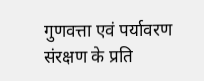गुणवत्ता एवं पर्यावरण संरक्षण के प्रति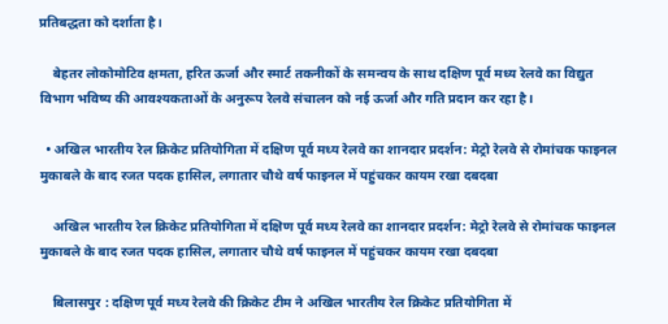प्रतिबद्धता को दर्शाता है।

    बेहतर लोकोमोटिव क्षमता, हरित ऊर्जा और स्मार्ट तकनीकों के समन्वय के साथ दक्षिण पूर्व मध्य रेलवे का विद्युत विभाग भविष्य की आवश्यकताओं के अनुरूप रेलवे संचालन को नई ऊर्जा और गति प्रदान कर रहा है।

  • अखिल भारतीय रेल क्रिकेट प्रतियोगिता में दक्षिण पूर्व मध्य रेलवे का शानदार प्रदर्शन: मेट्रो रेलवे से रोमांचक फाइनल मुकाबले के बाद रजत पदक हासिल, लगातार चौथे वर्ष फाइनल में पहुंचकर कायम रखा दबदबा

    अखिल भारतीय रेल क्रिकेट प्रतियोगिता में दक्षिण पूर्व मध्य रेलवे का शानदार प्रदर्शन: मेट्रो रेलवे से रोमांचक फाइनल मुकाबले के बाद रजत पदक हासिल, लगातार चौथे वर्ष फाइनल में पहुंचकर कायम रखा दबदबा

    बिलासपुर : दक्षिण पूर्व मध्य रेलवे की क्रिकेट टीम ने अखिल भारतीय रेल क्रिकेट प्रतियोगिता में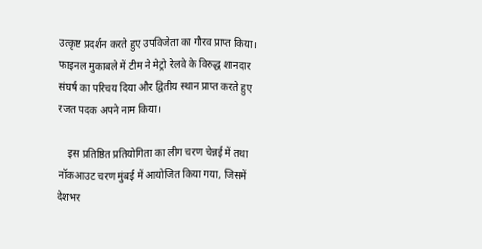उत्कृष्ट प्रदर्शन करते हुए उपविजेता का गौरव प्राप्त किया। फाइनल मुकाबले में टीम ने मेट्रो रेलवे के विरुद्ध शानदार संघर्ष का परिचय दिया और द्वितीय स्थान प्राप्त करते हुए रजत पदक अपने नाम किया।

    इस प्रतिष्ठित प्रतियोगिता का लीग चरण चेन्नई में तथा नॉकआउट चरण मुंबई में आयोजित किया गया, जिसमें देशभर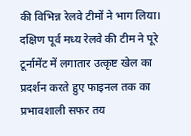की विभिन्न रेलवे टीमों ने भाग लिया। दक्षिण पूर्व मध्य रेलवे की टीम ने पूरे टूर्नामेंट में लगातार उत्कृष्ट खेल का प्रदर्शन करते हुए फाइनल तक का प्रभावशाली सफर तय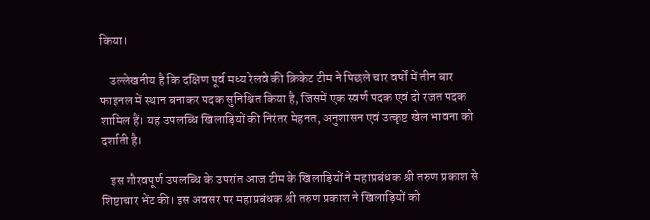किया।

    उल्लेखनीय है कि दक्षिण पूर्व मध्य रेलवे की क्रिकेट टीम ने पिछले चार वर्षों में तीन बार फाइनल में स्थान बनाकर पदक सुनिश्चित किया है, जिसमें एक स्वर्ण पदक एवं दो रजत पदक शामिल हैं। यह उपलब्धि खिलाड़ियों की निरंतर मेहनत, अनुशासन एवं उत्कृष्ट खेल भावना को दर्शाती है।

    इस गौरवपूर्ण उपलब्धि के उपरांत आज टीम के खिलाड़ियों ने महाप्रबंधक श्री तरुण प्रकाश से शिष्टाचार भेंट की। इस अवसर पर महाप्रबंधक श्री तरुण प्रकाश ने खिलाड़ियों को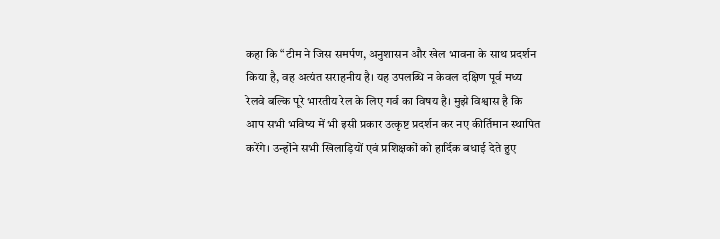कहा कि “टीम ने जिस समर्पण, अनुशासन और खेल भावना के साथ प्रदर्शन किया है, वह अत्यंत सराहनीय है। यह उपलब्धि न केवल दक्षिण पूर्व मध्य रेलवे बल्कि पूरे भारतीय रेल के लिए गर्व का विषय है। मुझे विश्वास है कि आप सभी भविष्य में भी इसी प्रकार उत्कृष्ट प्रदर्शन कर नए कीर्तिमान स्थापित करेंगे। उन्होंने सभी खिलाड़ियों एवं प्रशिक्षकों को हार्दिक बधाई देते हुए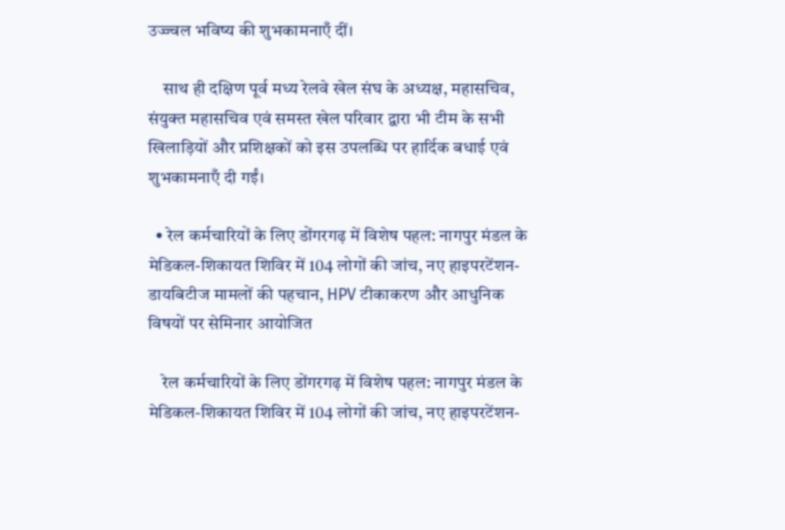उज्ज्वल भविष्य की शुभकामनाएँ दीं।

    साथ ही दक्षिण पूर्व मध्य रेलवे खेल संघ के अध्यक्ष, महासचिव, संयुक्त महासचिव एवं समस्त खेल परिवार द्वारा भी टीम के सभी खिलाड़ियों और प्रशिक्षकों को इस उपलब्धि पर हार्दिक बधाई एवं शुभकामनाएँ दी गईं।

  • रेल कर्मचारियों के लिए डोंगरगढ़ में विशेष पहल: नागपुर मंडल के मेडिकल-शिकायत शिविर में 104 लोगों की जांच, नए हाइपरटेंशन-डायबिटीज मामलों की पहचान, HPV टीकाकरण और आधुनिक विषयों पर सेमिनार आयोजित

    रेल कर्मचारियों के लिए डोंगरगढ़ में विशेष पहल: नागपुर मंडल के मेडिकल-शिकायत शिविर में 104 लोगों की जांच, नए हाइपरटेंशन-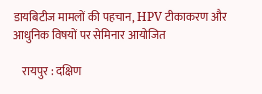डायबिटीज मामलों की पहचान, HPV टीकाकरण और आधुनिक विषयों पर सेमिनार आयोजित

    रायपुर : दक्षिण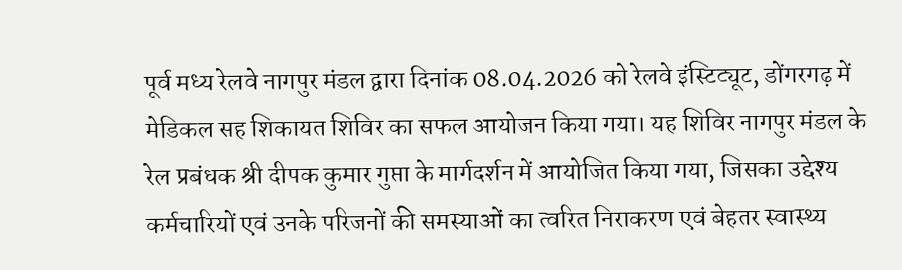पूर्व मध्य रेलवे नागपुर मंडल द्वारा दिनांक 08.04.2026 को रेलवे इंस्टिट्यूट, डोंगरगढ़ में मेडिकल सह शिकायत शिविर का सफल आयोजन किया गया। यह शिविर नागपुर मंडल के रेल प्रबंधक श्री दीपक कुमार गुप्ता के मार्गदर्शन में आयोजित किया गया, जिसका उद्देश्य कर्मचारियों एवं उनके परिजनों की समस्याओं का त्वरित निराकरण एवं बेहतर स्वास्थ्य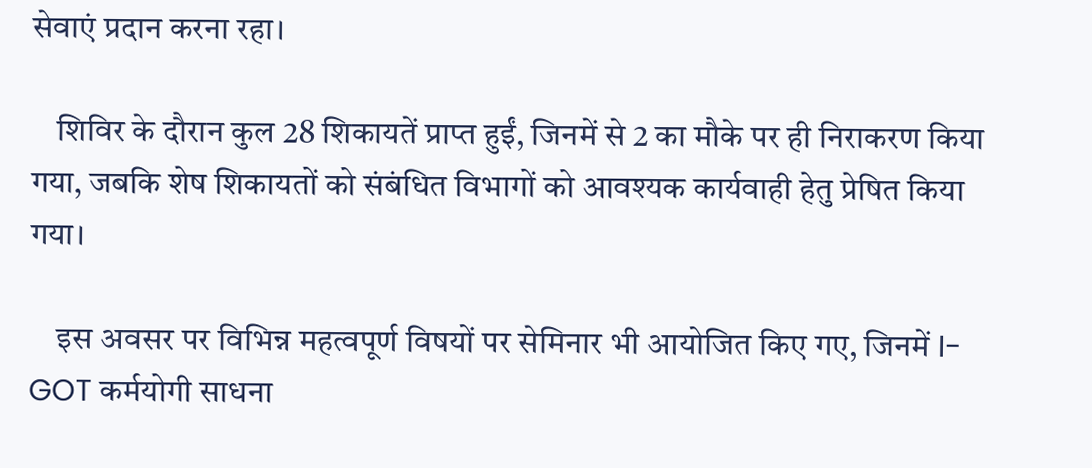सेवाएं प्रदान करना रहा।

    शिविर के दौरान कुल 28 शिकायतें प्राप्त हुईं, जिनमें से 2 का मौके पर ही निराकरण किया गया, जबकि शेष शिकायतों को संबंधित विभागों को आवश्यक कार्यवाही हेतु प्रेषित किया गया।

    इस अवसर पर विभिन्न महत्वपूर्ण विषयों पर सेमिनार भी आयोजित किए गए, जिनमें I-GOT कर्मयोगी साधना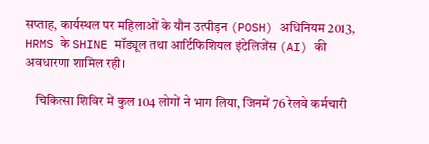सप्ताह, कार्यस्थल पर महिलाओं के यौन उत्पीड़न (POSH) अधिनियम 2013, HRMS के SHINE मॉड्यूल तथा आर्टिफिशियल इंटेलिजेंस (AI) की अवधारणा शामिल रही।

    चिकित्सा शिविर में कुल 104 लोगों ने भाग लिया, जिनमें 76 रेलवे कर्मचारी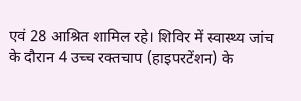एवं 28 आश्रित शामिल रहे। शिविर में स्वास्थ्य जांच के दौरान 4 उच्च रक्तचाप (हाइपरटेंशन) के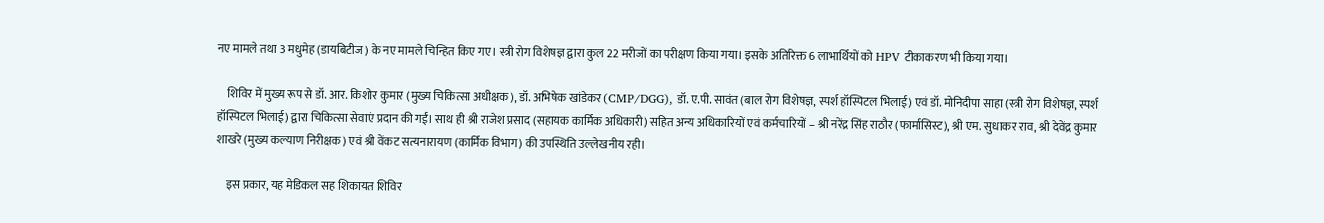नए मामले तथा 3 मधुमेह (डायबिटीज) के नए मामले चिन्हित किए गए। स्त्री रोग विशेषज्ञ द्वारा कुल 22 मरीजों का परीक्षण किया गया। इसके अतिरिक्त 6 लाभार्थियों को HPV टीकाकरण भी किया गया।

    शिविर में मुख्य रूप से डॉ. आर. किशोर कुमार (मुख्य चिकित्सा अधीक्षक), डॉ. अभिषेक खांडेकर (CMP/DGG), डॉ. ए.पी. सावंत (बाल रोग विशेषज्ञ, स्पर्श हॉस्पिटल भिलाई) एवं डॉ. मोनिदीपा साहा (स्त्री रोग विशेषज्ञ, स्पर्श हॉस्पिटल भिलाई) द्वारा चिकित्सा सेवाएं प्रदान की गईं। साथ ही श्री राजेश प्रसाद (सहायक कार्मिक अधिकारी) सहित अन्य अधिकारियों एवं कर्मचारियों – श्री नरेंद्र सिंह राठौर (फार्मासिस्ट), श्री एम. सुधाकर राव, श्री देवेंद्र कुमार शाखरे (मुख्य कल्याण निरीक्षक) एवं श्री वेंकट सत्यनारायण (कार्मिक विभाग) की उपस्थिति उल्लेखनीय रही।

    इस प्रकार, यह मेडिकल सह शिकायत शिविर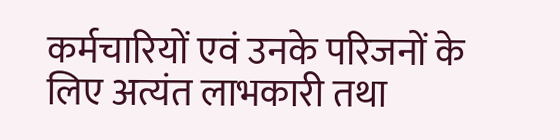कर्मचारियों एवं उनके परिजनों के लिए अत्यंत लाभकारी तथा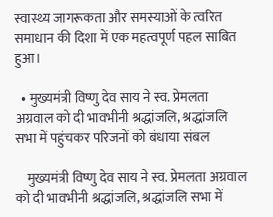स्वास्थ्य जागरूकता और समस्याओं के त्वरित समाधान की दिशा में एक महत्वपूर्ण पहल साबित हुआ।

  • मुख्यमंत्री विष्णु देव साय ने स्व. प्रेमलता अग्रवाल को दी भावभीनी श्रद्धांजलि, श्रद्धांजलि सभा में पहुंचकर परिजनों को बंधाया संबल

    मुख्यमंत्री विष्णु देव साय ने स्व. प्रेमलता अग्रवाल को दी भावभीनी श्रद्धांजलि, श्रद्धांजलि सभा में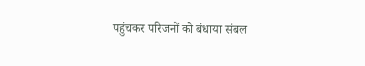पहुंचकर परिजनों को बंधाया संबल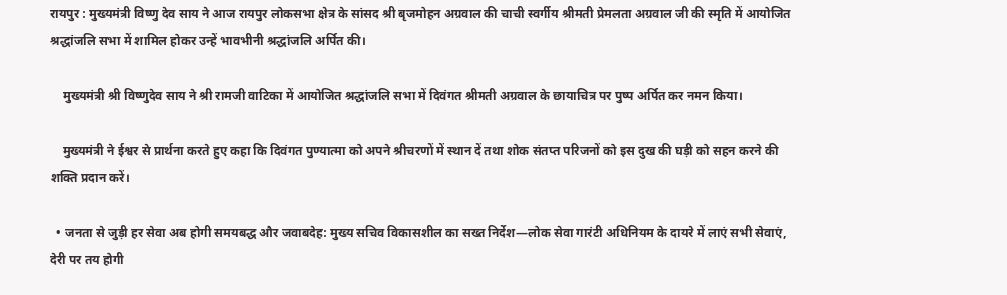रायपुर : मुख्यमंत्री विष्णु देव साय ने आज रायपुर लोकसभा क्षेत्र के सांसद श्री बृजमोहन अग्रवाल की चाची स्वर्गीय श्रीमती प्रेमलता अग्रवाल जी की स्मृति में आयोजित श्रद्धांजलि सभा में शामिल होकर उन्हें भावभीनी श्रद्धांजलि अर्पित की।

    मुख्यमंत्री श्री विष्णुदेव साय ने श्री रामजी वाटिका में आयोजित श्रद्धांजलि सभा में दिवंगत श्रीमती अग्रवाल के छायाचित्र पर पुष्प अर्पित कर नमन किया।

    मुख्यमंत्री ने ईश्वर से प्रार्थना करते हुए कहा कि दिवंगत पुण्यात्मा को अपने श्रीचरणों में स्थान दें तथा शोक संतप्त परिजनों को इस दुख की घड़ी को सहन करने की शक्ति प्रदान करें।

  • जनता से जुड़ी हर सेवा अब होगी समयबद्ध और जवाबदेह: मुख्य सचिव विकासशील का सख्त निर्देश—लोक सेवा गारंटी अधिनियम के दायरे में लाएं सभी सेवाएं, देरी पर तय होगी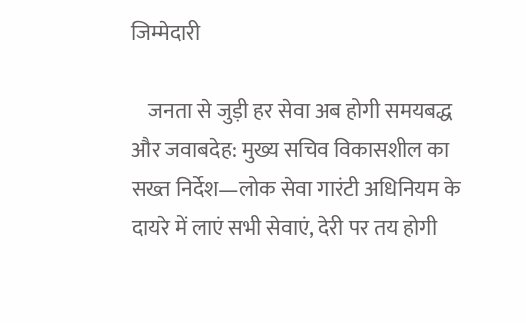जिम्मेदारी

    जनता से जुड़ी हर सेवा अब होगी समयबद्ध और जवाबदेह: मुख्य सचिव विकासशील का सख्त निर्देश—लोक सेवा गारंटी अधिनियम के दायरे में लाएं सभी सेवाएं, देरी पर तय होगी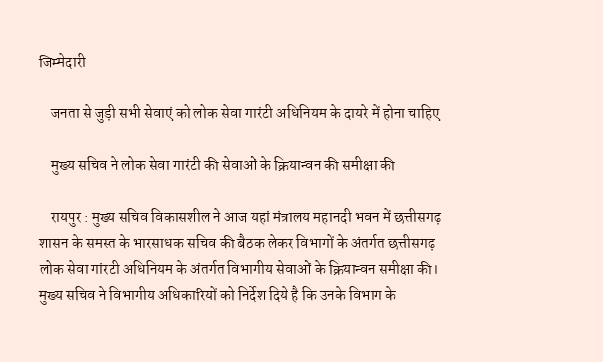जिम्मेदारी

    जनता से जुड़ी सभी सेवाएं को लोक सेवा गारंटी अधिनियम के दायरे में होना चाहिए

    मुख्य सचिव ने लोक सेवा गारंटी की सेवाओं के क्रियान्वन की समीक्षा की

    रायपुर : मुख्य सचिव विकासशील ने आज यहां मंत्रालय महानदी भवन में छत्तीसगढ़ शासन के समस्त के भारसाधक सचिव की बैठक लेकर विभागों के अंतर्गत छत्तीसगढ़ लोक सेवा गांरटी अधिनियम के अंतर्गत विभागीय सेवाओं के क्रियान्वन समीक्षा की। मुख्य सचिव ने विभागीय अधिकारियों को निर्देश दिये है कि उनके विभाग के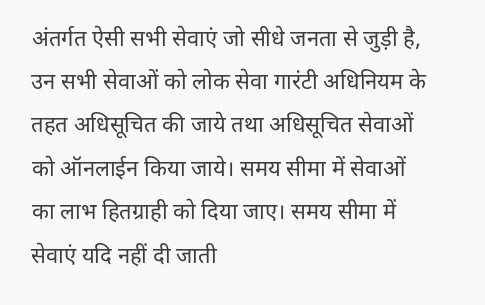अंतर्गत ऐसी सभी सेवाएं जो सीधे जनता से जुड़ी है, उन सभी सेवाओं को लोक सेवा गारंटी अधिनियम के तहत अधिसूचित की जाये तथा अधिसूचित सेवाओं को ऑनलाईन किया जाये। समय सीमा में सेवाओं का लाभ हितग्राही को दिया जाए। समय सीमा में सेवाएं यदि नहीं दी जाती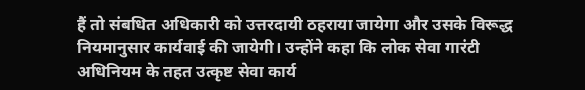हैं तो संबधित अधिकारी को उत्तरदायी ठहराया जायेगा और उसके विरूद्ध नियमानुसार कार्यवाई की जायेगी। उन्होंने कहा कि लोक सेवा गारंटी अधिनियम के तहत उत्कृष्ट सेवा कार्य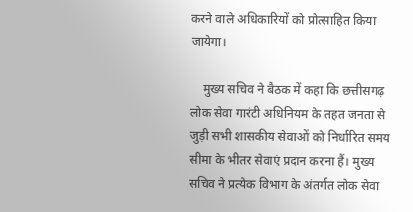करने वाले अधिकारियों को प्रोत्साहित किया जायेगा।

    मुख्य सचिव ने बैठक में कहा कि छत्तीसगढ़ लोक सेवा गारंटी अधिनियम के तहत जनता से जुड़ी सभी शासकीय सेवाओं को निर्धारित समय सीमा के भीतर सेवाएं प्रदान करना हैं। मुख्य सचिव ने प्रत्येक विभाग के अंतर्गत लोक सेवा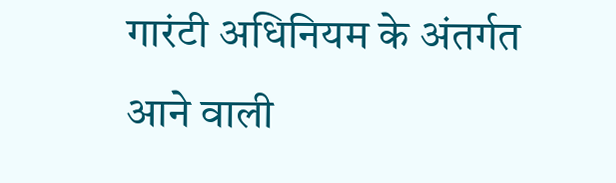गारंटी अधिनियम के अंतर्गत आने वाली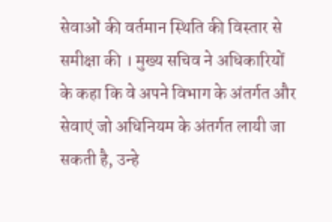सेवाओं की वर्तमान स्थिति की विस्तार से समीक्षा की । मुख्य सचिव ने अधिकारियों के कहा कि वे अपने विभाग के अंतर्गत और सेवाएं जो अधिनियम के अंतर्गत लायी जा सकती है, उन्हे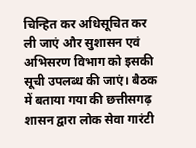चिन्हित कर अधिसूचित कर ली जाएं और सुशासन एवं अभिसरण विभाग को इसकी सूची उपलब्ध की जाएं। बैठक में बताया गया की छत्तीसगढ़ शासन द्वारा लोक सेवा गारंटी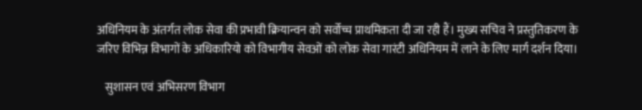अधिनियम के अंतर्गत लोक सेवा की प्रभावी क्रियान्वन को सर्वोच्च प्राथमिकता दी जा रही हैं। मुख्य सचिव ने प्रस्तुतिकरण के जरिए विभिन्न विभागों के अधिकारियो को विभागीय सेवओं को लोक सेवा गारंटी अधिनियम में लाने के लिए मार्ग दर्शन दिया।

    सुशासन एवं अभिसरण विभाग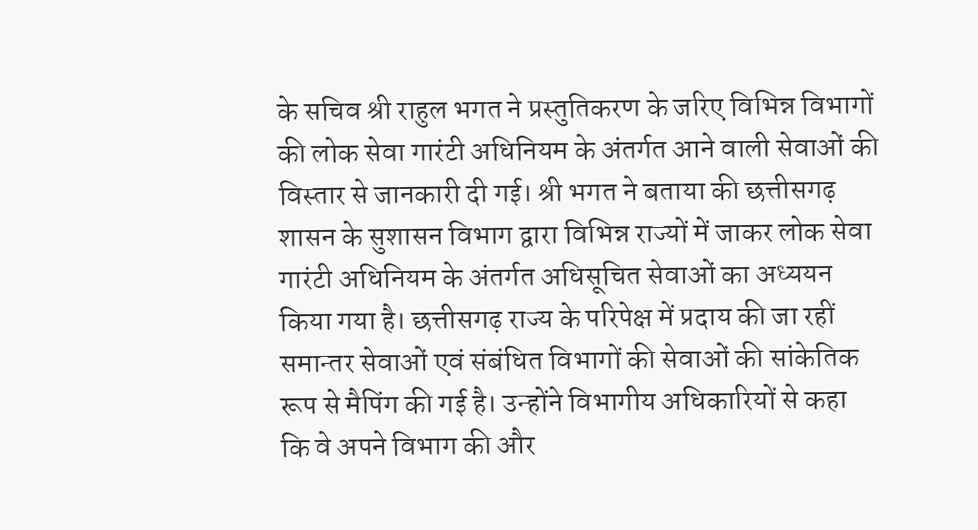के सचिव श्री राहुल भगत ने प्रस्तुतिकरण के जरिए विभिन्न विभागों की लोक सेवा गारंटी अधिनियम के अंतर्गत आने वाली सेवाओं की विस्तार से जानकारी दी गई। श्री भगत ने बताया की छत्तीसगढ़ शासन के सुशासन विभाग द्वारा विभिन्न राज्यों में जाकर लोक सेवा गारंटी अधिनियम के अंतर्गत अधिसूचित सेवाओं का अध्ययन किया गया है। छत्तीसगढ़ राज्य के परिपेक्ष में प्रदाय की जा रहीं समान्तर सेवाओं एवं संबंधित विभागों की सेवाओं की सांकेतिक रूप से मैपिंग की गई है। उन्होंने विभागीय अधिकारियों से कहा कि वे अपने विभाग की और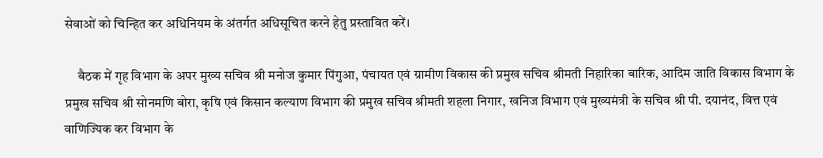सेवाओं को चिन्हित कर अधिनियम के अंतर्गत अधिसूचित करने हेतु प्रस्तावित करें।

     बैठक में गृह विभाग के अपर मुख्य सचिव श्री मनोज कुमार पिंगुआ, पंचायत एवं ग्रामीण विकास की प्रमुख सचिव श्रीमती निहारिका बारिक, आदिम जाति विकास विभाग के प्रमुख सचिव श्री सोनमणि बोरा, कृषि एवं किसान कल्याण विभाग की प्रमुख सचिव श्रीमती शहला निगार, खनिज विभाग एवं मुख्यमंत्री के सचिव श्री पी. दयानंद, वित्त एवं वाणिज्यिक कर विभाग के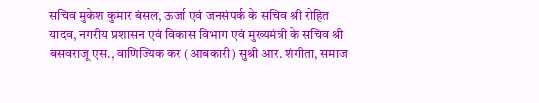सचिव मुकेश कुमार बंसल, ऊर्जा एवं जनसंपर्क के सचिव श्री रोहित यादव, नगरीय प्रशासन एवं विकास विभाग एवं मुख्यमंत्री के सचिव श्री बसवराजू एस., वाणिज्यिक कर (आबकारी) सुश्री आर. शंगीता, समाज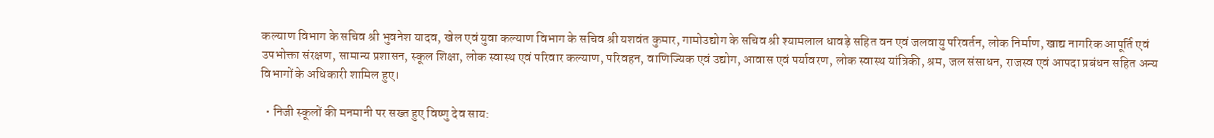कल्याण विभाग के सचिव श्री भुवनेश यादव, खेल एवं युवा कल्याण विभाग के सचिव श्री यशवंत कुमार, गामोउद्योग के सचिव श्री श्यामलाल धावड़े सहित वन एवं जलवायु परिवर्तन, लोक निर्माण, खाद्य नागरिक आपूर्ति एवं उपभोक्ता संरक्षण, सामान्य प्रशासन, स्कूल शिक्षा, लोक स्वास्थ एवं परिवार कल्याण, परिवहन, वाणिज्यिक एवं उद्योग, आवास एवं पर्यावरण, लोक स्वास्थ यांत्रिकी, श्रम, जल संसाधन, राजस्व एवं आपदा प्रबंधन सहित अन्य विभागों के अधिकारी शामिल हुए।

  • निजी स्कूलों की मनमानी पर सख्त हुए विष्णु देव साय: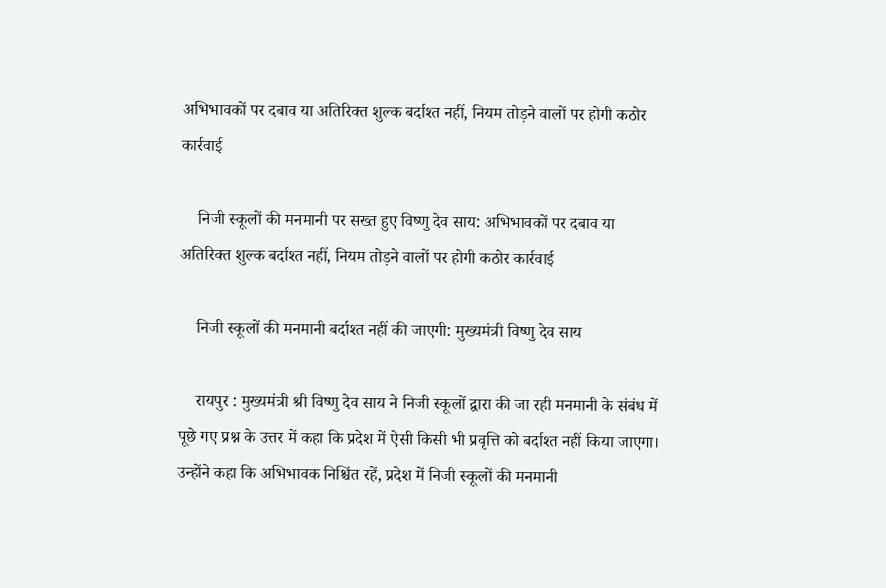अभिभावकों पर दबाव या अतिरिक्त शुल्क बर्दाश्त नहीं, नियम तोड़ने वालों पर होगी कठोर कार्रवाई

    निजी स्कूलों की मनमानी पर सख्त हुए विष्णु देव साय: अभिभावकों पर दबाव या अतिरिक्त शुल्क बर्दाश्त नहीं, नियम तोड़ने वालों पर होगी कठोर कार्रवाई

    निजी स्कूलों की मनमानी बर्दाश्त नहीं की जाएगी: मुख्यमंत्री विष्णु देव साय

    रायपुर : मुख्यमंत्री श्री विष्णु देव साय ने निजी स्कूलों द्वारा की जा रही मनमानी के संबंध में पूछे गए प्रश्न के उत्तर में कहा कि प्रदेश में ऐसी किसी भी प्रवृत्ति को बर्दाश्त नहीं किया जाएगा। उन्होंने कहा कि अभिभावक निश्चिंत रहें, प्रदेश में निजी स्कूलों की मनमानी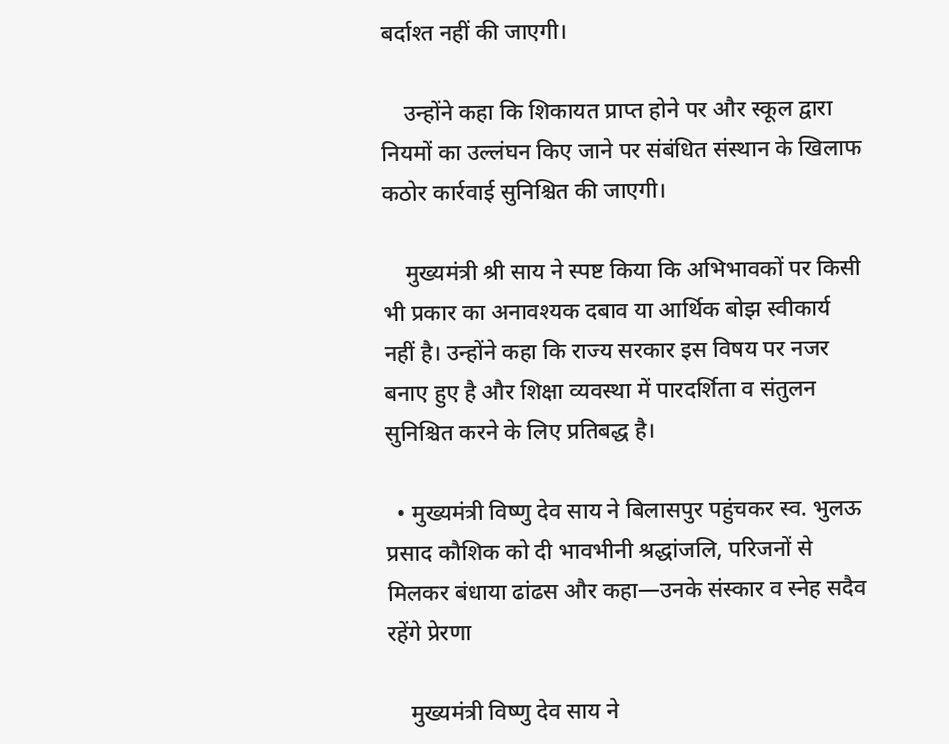बर्दाश्त नहीं की जाएगी।

    उन्होंने कहा कि शिकायत प्राप्त होने पर और स्कूल द्वारा नियमों का उल्लंघन किए जाने पर संबंधित संस्थान के खिलाफ कठोर कार्रवाई सुनिश्चित की जाएगी।

    मुख्यमंत्री श्री साय ने स्पष्ट किया कि अभिभावकों पर किसी भी प्रकार का अनावश्यक दबाव या आर्थिक बोझ स्वीकार्य नहीं है। उन्होंने कहा कि राज्य सरकार इस विषय पर नजर बनाए हुए है और शिक्षा व्यवस्था में पारदर्शिता व संतुलन सुनिश्चित करने के लिए प्रतिबद्ध है।

  • मुख्यमंत्री विष्णु देव साय ने बिलासपुर पहुंचकर स्व. भुलऊ प्रसाद कौशिक को दी भावभीनी श्रद्धांजलि, परिजनों से मिलकर बंधाया ढांढस और कहा—उनके संस्कार व स्नेह सदैव रहेंगे प्रेरणा

    मुख्यमंत्री विष्णु देव साय ने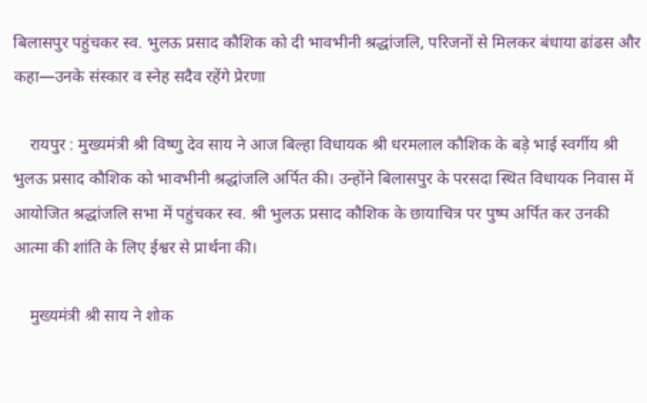बिलासपुर पहुंचकर स्व. भुलऊ प्रसाद कौशिक को दी भावभीनी श्रद्धांजलि, परिजनों से मिलकर बंधाया ढांढस और कहा—उनके संस्कार व स्नेह सदैव रहेंगे प्रेरणा

    रायपुर : मुख्यमंत्री श्री विष्णु देव साय ने आज बिल्हा विधायक श्री धरमलाल कौशिक के बड़े भाई स्वर्गीय श्री भुलऊ प्रसाद कौशिक को भावभीनी श्रद्धांजलि अर्पित की। उन्होंने बिलासपुर के परसदा स्थित विधायक निवास में आयोजित श्रद्धांजलि सभा में पहुंचकर स्व. श्री भुलऊ प्रसाद कौशिक के छायाचित्र पर पुष्प अर्पित कर उनकी आत्मा की शांति के लिए ईश्वर से प्रार्थना की।

    मुख्यमंत्री श्री साय ने शोक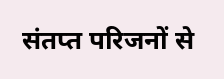संतप्त परिजनों से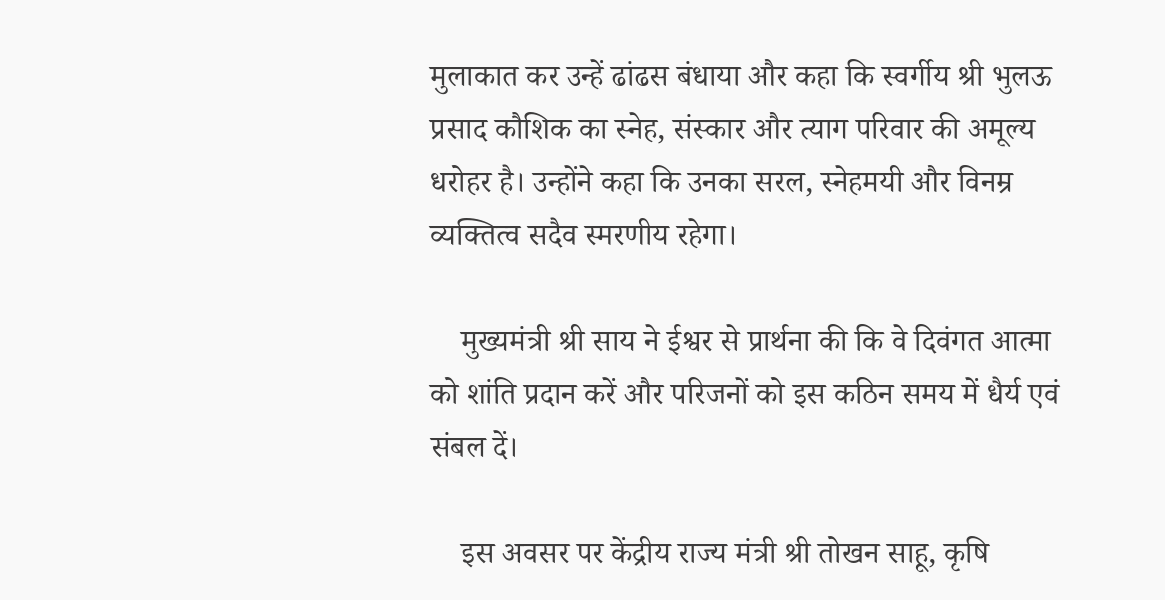मुलाकात कर उन्हें ढांढस बंधाया और कहा कि स्वर्गीय श्री भुलऊ प्रसाद कौशिक का स्नेह, संस्कार और त्याग परिवार की अमूल्य धरोहर है। उन्होंने कहा कि उनका सरल, स्नेहमयी और विनम्र व्यक्तित्व सदैव स्मरणीय रहेगा।

    मुख्यमंत्री श्री साय ने ईश्वर से प्रार्थना की कि वे दिवंगत आत्मा को शांति प्रदान करें और परिजनों को इस कठिन समय में धैर्य एवं संबल दें।

    इस अवसर पर केंद्रीय राज्य मंत्री श्री तोखन साहू, कृषि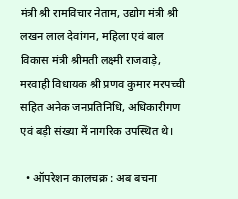मंत्री श्री रामविचार नेताम, उद्योग मंत्री श्री लखन लाल देवांगन, महिला एवं बाल विकास मंत्री श्रीमती लक्ष्मी राजवाड़े, मरवाही विधायक श्री प्रणव कुमार मरपच्ची सहित अनेक जनप्रतिनिधि, अधिकारीगण एवं बड़ी संख्या में नागरिक उपस्थित थे।

  • ऑपरेशन कालचक्र : अब बचना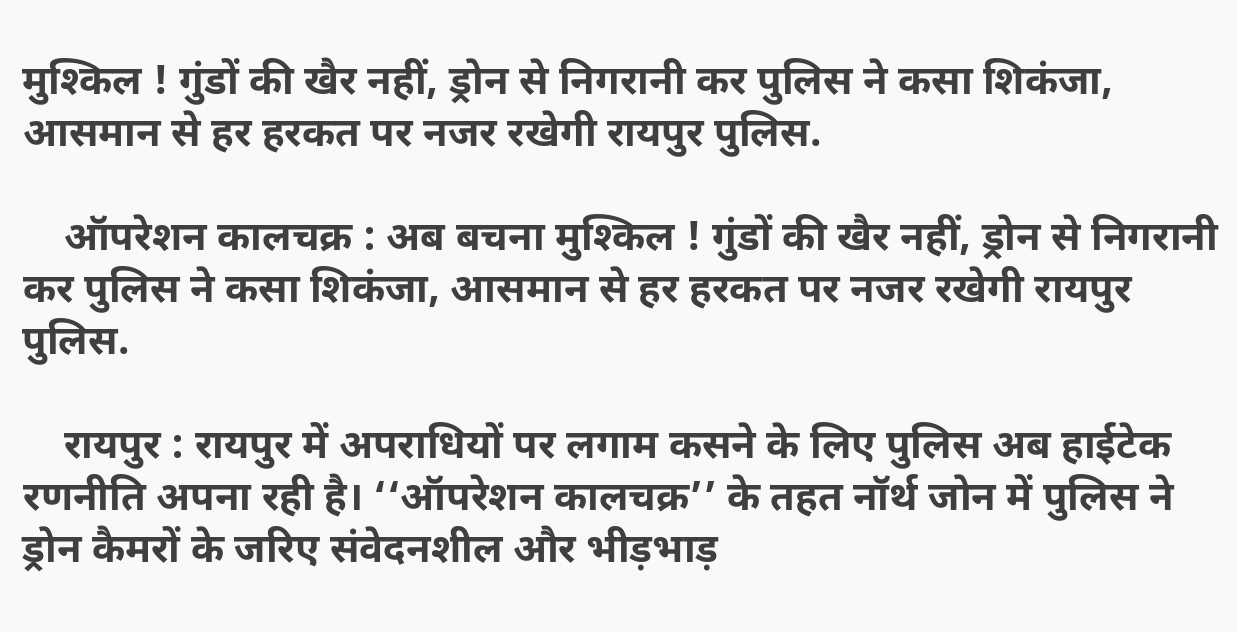मुश्किल ! गुंडों की खैर नहीं, ड्रोन से निगरानी कर पुलिस ने कसा शिकंजा, आसमान से हर हरकत पर नजर रखेगी रायपुर पुलिस.

    ऑपरेशन कालचक्र : अब बचना मुश्किल ! गुंडों की खैर नहीं, ड्रोन से निगरानी कर पुलिस ने कसा शिकंजा, आसमान से हर हरकत पर नजर रखेगी रायपुर पुलिस.

    रायपुर : रायपुर में अपराधियों पर लगाम कसने के लिए पुलिस अब हाईटेक रणनीति अपना रही है। ‘‘ऑपरेशन कालचक्र’’ के तहत नॉर्थ जोन में पुलिस ने ड्रोन कैमरों के जरिए संवेदनशील और भीड़भाड़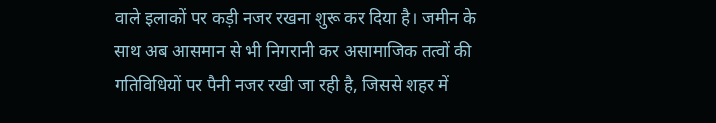वाले इलाकों पर कड़ी नजर रखना शुरू कर दिया है। जमीन के साथ अब आसमान से भी निगरानी कर असामाजिक तत्वों की गतिविधियों पर पैनी नजर रखी जा रही है, जिससे शहर में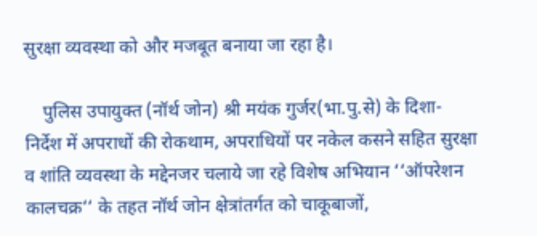सुरक्षा व्यवस्था को और मजबूत बनाया जा रहा है।

    पुलिस उपायुक्त (नॉर्थ जोन) श्री मयंक गुर्जर(भा.पु.से) के दिशा-निर्देश में अपराधों की रोकथाम, अपराधियों पर नकेल कसने सहित सुरक्षा व शांति व्यवस्था के मद्देनजर चलाये जा रहे विशेष अभियान ‘‘ऑपरेशन कालचक्र‘‘ के तहत नॉर्थ जोन क्षेत्रांतर्गत को चाकूबाजों,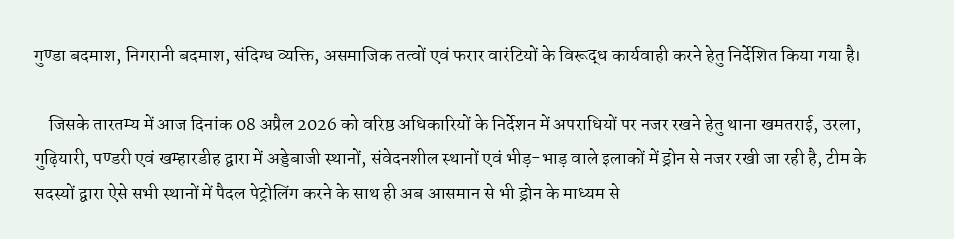गुण्डा बदमाश, निगरानी बदमाश, संदिग्ध व्यक्ति, असमाजिक तत्वों एवं फरार वारंटियों के विरूद्ध कार्यवाही करने हेतु निर्देशित किया गया है।

    जिसके तारतम्य में आज दिनांक 08 अप्रैल 2026 को वरिष्ठ अधिकारियों के निर्देशन में अपराधियों पर नजर रखने हेतु थाना खमतराई, उरला, गुढ़ियारी, पण्डरी एवं खम्हारडीह द्वारा में अड्डेबाजी स्थानों, संवेदनशील स्थानों एवं भीड़-भाड़ वाले इलाकों में ड्रोन से नजर रखी जा रही है, टीम के सदस्यों द्वारा ऐसे सभी स्थानों में पैदल पेट्रोलिंग करने के साथ ही अब आसमान से भी ड्रोन के माध्यम से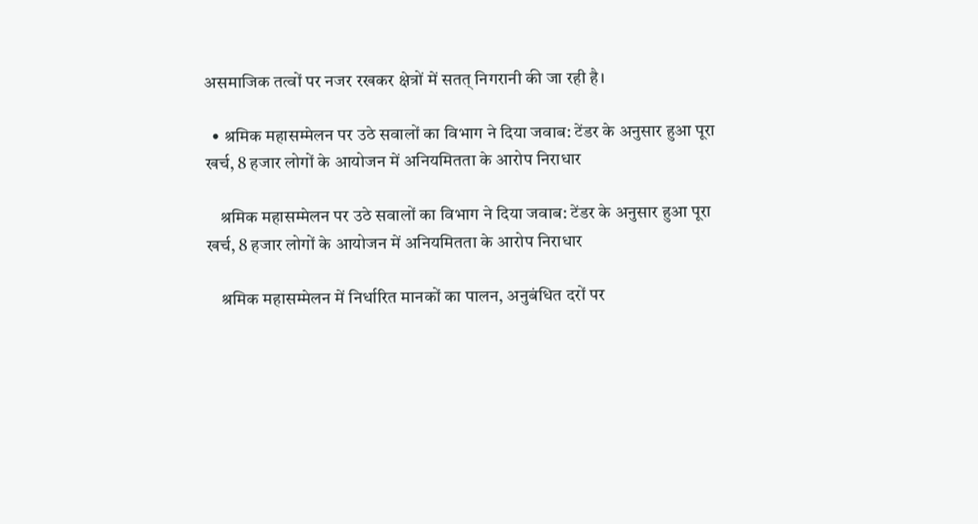असमाजिक तत्वों पर नजर रखकर क्षेत्रों में सतत् निगरानी की जा रही है।

  • श्रमिक महासम्मेलन पर उठे सवालों का विभाग ने दिया जवाब: टेंडर के अनुसार हुआ पूरा खर्च, 8 हजार लोगों के आयोजन में अनियमितता के आरोप निराधार

    श्रमिक महासम्मेलन पर उठे सवालों का विभाग ने दिया जवाब: टेंडर के अनुसार हुआ पूरा खर्च, 8 हजार लोगों के आयोजन में अनियमितता के आरोप निराधार

    श्रमिक महासम्मेलन में निर्धारित मानकों का पालन, अनुबंधित दरों पर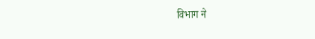विभाग ने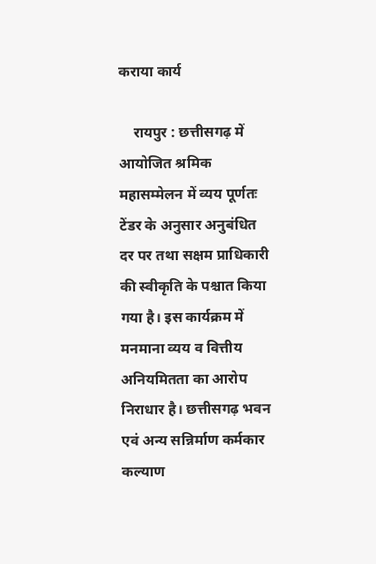कराया कार्य

    रायपुर : छत्तीसगढ़ में आयोजित श्रमिक महासम्मेलन में व्यय पूर्णतः टेंडर के अनुसार अनुबंधित दर पर तथा सक्षम प्राधिकारी की स्वीकृति के पश्चात किया गया है। इस कार्यक्रम में मनमाना व्यय व वित्तीय अनियमितता का आरोप निराधार है। छत्तीसगढ़ भवन एवं अन्य सन्निर्माण कर्मकार कल्याण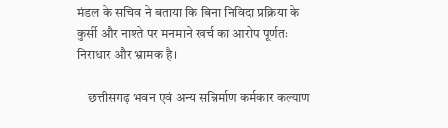मंडल के सचिव ने बताया कि बिना निविदा प्रक्रिया के कुर्सी और नाश्ते पर मनमाने खर्च का आरोप पूर्णतः निराधार और भ्रामक है।

    छत्तीसगढ़ भवन एवं अन्य सन्निर्माण कर्मकार कल्याण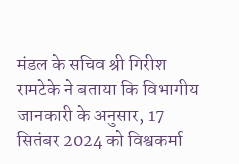मंडल के सचिव श्री गिरीश रामटेके ने बताया कि विभागीय जानकारी के अनुसार, 17 सितंबर 2024 को विश्वकर्मा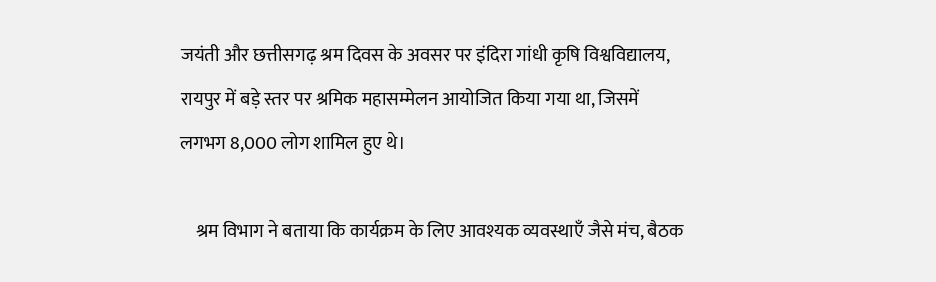जयंती और छत्तीसगढ़ श्रम दिवस के अवसर पर इंदिरा गांधी कृषि विश्वविद्यालय, रायपुर में बड़े स्तर पर श्रमिक महासम्मेलन आयोजित किया गया था, जिसमें लगभग 8,000 लोग शामिल हुए थे।

    श्रम विभाग ने बताया कि कार्यक्रम के लिए आवश्यक व्यवस्थाएँ जैसे मंच, बैठक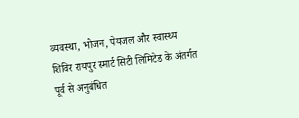व्यवस्था, भोजन, पेयजल और स्वास्थ्य शिविर रायपुर स्मार्ट सिटी लिमिटेड के अंतर्गत पूर्व से अनुबंधित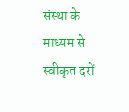संस्था के माध्यम से स्वीकृत दरों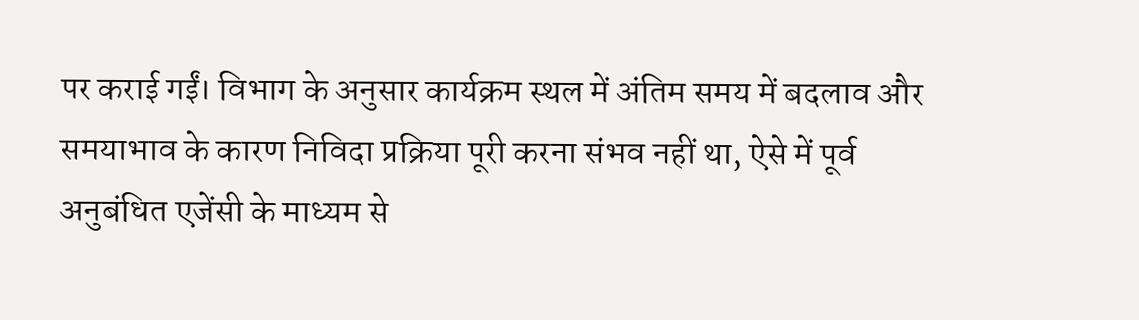पर कराई गईं। विभाग के अनुसार कार्यक्रम स्थल में अंतिम समय में बदलाव और समयाभाव के कारण निविदा प्रक्रिया पूरी करना संभव नहीं था, ऐसे में पूर्व अनुबंधित एजेंसी के माध्यम से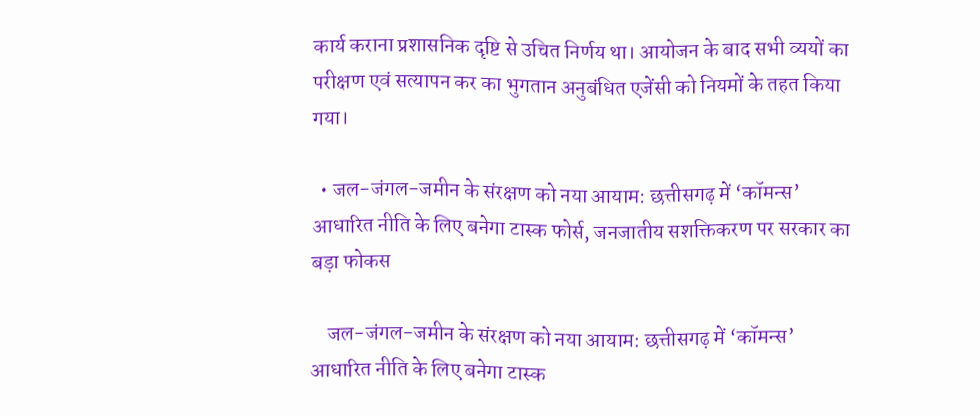कार्य कराना प्रशासनिक दृष्टि से उचित निर्णय था। आयोजन के बाद सभी व्ययों का परीक्षण एवं सत्यापन कर का भुगतान अनुबंधित एजेंसी को नियमों के तहत किया गया।

  • जल-जंगल-जमीन के संरक्षण को नया आयाम: छत्तीसगढ़ में ‘कॉमन्स’ आधारित नीति के लिए बनेगा टास्क फोर्स, जनजातीय सशक्तिकरण पर सरकार का बड़ा फोकस

    जल-जंगल-जमीन के संरक्षण को नया आयाम: छत्तीसगढ़ में ‘कॉमन्स’ आधारित नीति के लिए बनेगा टास्क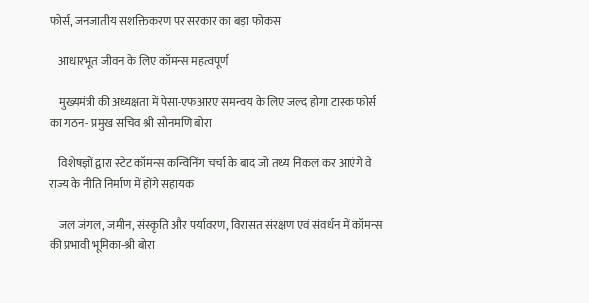फोर्स, जनजातीय सशक्तिकरण पर सरकार का बड़ा फोकस

    आधारभूत जीवन के लिए कॉमन्स महत्वपूर्ण

    मुख्यमंत्री की अध्यक्षता में पेसा-एफआरए समन्वय के लिए जल्द होगा टास्क फोर्स का गठन- प्रमुख सचिव श्री सोनमणि बोरा

    विशेषज्ञों द्वारा स्टेट कॉमन्स कन्विनिंग चर्चा के बाद जो तथ्य निकल कर आएंगे वे राज्य के नीति निर्माण में होंगे सहायक

    जल जंगल, जमीन, संस्कृति और पर्यावरण, विरासत संरक्षण एवं संवर्धन में कॉमन्स की प्रभावी भूमिका-श्री बोरा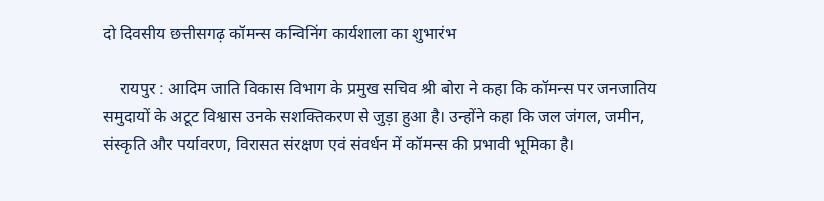दो दिवसीय छत्तीसगढ़ कॉमन्स कन्विनिंग कार्यशाला का शुभारंभ

    रायपुर : आदिम जाति विकास विभाग के प्रमुख सचिव श्री बोरा ने कहा कि कॉमन्स पर जनजातिय समुदायों के अटूट विश्वास उनके सशक्तिकरण से जुड़ा हुआ है। उन्होंने कहा कि जल जंगल, जमीन, संस्कृति और पर्यावरण, विरासत संरक्षण एवं संवर्धन में कॉमन्स की प्रभावी भूमिका है।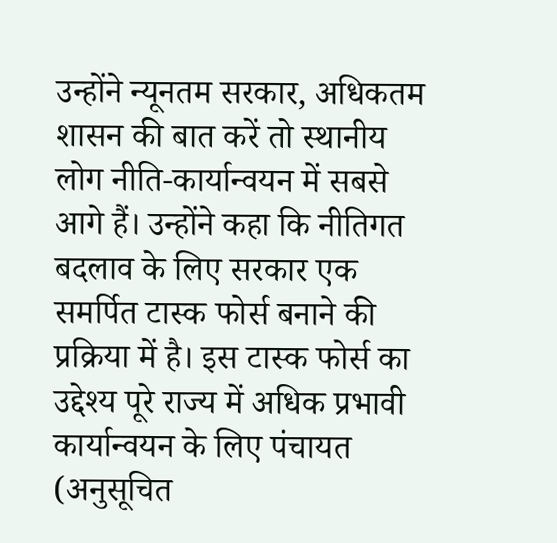उन्होंने न्यूनतम सरकार, अधिकतम शासन की बात करें तो स्थानीय लोग नीति-कार्यान्वयन में सबसे आगे हैं। उन्होंने कहा कि नीतिगत बदलाव के लिए सरकार एक समर्पित टास्क फोर्स बनाने की प्रक्रिया में है। इस टास्क फोर्स का उद्देश्य पूरे राज्य में अधिक प्रभावी कार्यान्वयन के लिए पंचायत (अनुसूचित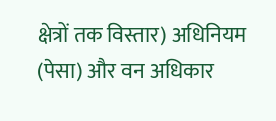क्षेत्रों तक विस्तार) अधिनियम (पेसा) और वन अधिकार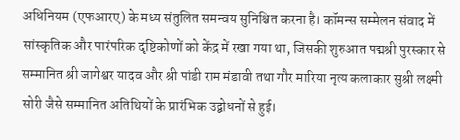अधिनियम (एफआरए) के मध्य संतुलित समन्वय सुनिश्चित करना है। कॉमन्स सम्मेलन संवाद में सांस्कृतिक और पारंपरिक दृष्टिकोणों को केंद्र में रखा गया था, जिसकी शुरुआत पद्मश्री पुरस्कार से सम्मानित श्री जागेश्वर यादव और श्री पांडी राम मंडावी तथा गौर मारिया नृत्य कलाकार सुश्री लक्ष्मी सोरी जैसे सम्मानित अतिथियों के प्रारंभिक उद्बोधनों से हुई।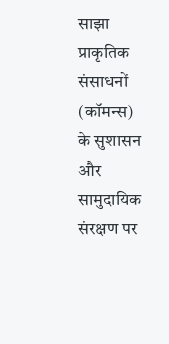साझा प्राकृतिक संसाधनों (कॉमन्स) के सुशासन और सामुदायिक संरक्षण पर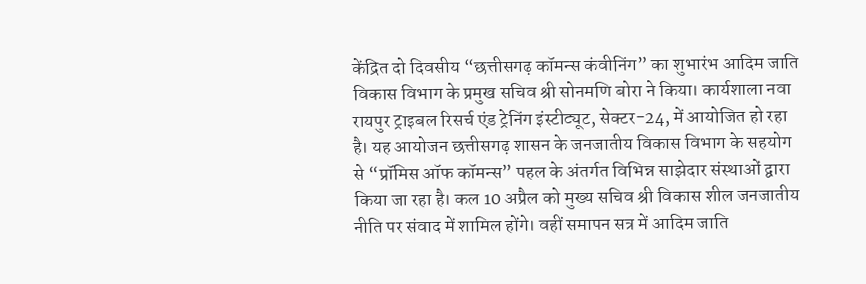केंद्रित दो दिवसीय “छत्तीसगढ़ कॉमन्स कंवीनिंग” का शुभारंभ आदिम जाति विकास विभाग के प्रमुख सचिव श्री सोनमणि बोरा ने किया। कार्यशाला नवा रायपुर ट्राइबल रिसर्च एंड ट्रेनिंग इंस्टीट्यूट, सेक्टर-24, में आयोजित हो रहा है। यह आयोजन छत्तीसगढ़ शासन के जनजातीय विकास विभाग के सहयोग से “प्रॉमिस ऑफ कॉमन्स” पहल के अंतर्गत विभिन्न साझेदार संस्थाओं द्वारा किया जा रहा है। कल 10 अप्रैल को मुख्य सचिव श्री विकास शील जनजातीय नीति पर संवाद में शामिल होंगे। वहीं समापन सत्र में आदिम जाति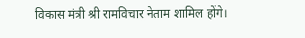विकास मंत्री श्री रामविचार नेताम शामिल होंगे।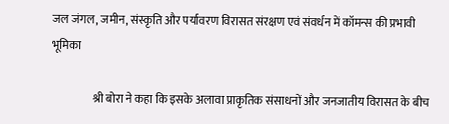जल जंगल, जमीन, संस्कृति और पर्यावरण विरासत संरक्षण एवं संवर्धन में कॉमन्स की प्रभावी भूमिका

                  श्री बोरा ने कहा कि इसके अलावा प्राकृतिक संसाधनों और जनजातीय विरासत के बीच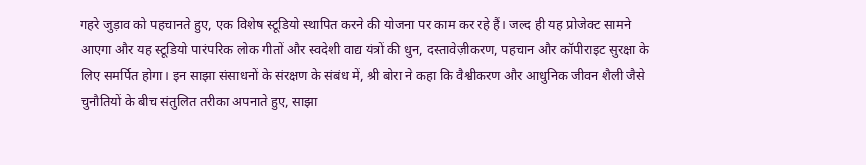गहरे जुड़ाव को पहचानते हुए, एक विशेष स्टूडियो स्थापित करने की योजना पर काम कर रहे हैं। जल्द ही यह प्रोजेक्ट सामने आएगा और यह स्टूडियो पारंपरिक लोक गीतों और स्वदेशी वाद्य यंत्रों की धुन, दस्तावेज़ीकरण, पहचान और कॉपीराइट सुरक्षा के लिए समर्पित होगा। इन साझा संसाधनों के संरक्षण के संबंध में, श्री बोरा ने कहा कि वैश्वीकरण और आधुनिक जीवन शैली जैसे चुनौतियों के बीच संतुलित तरीका अपनाते हुए, साझा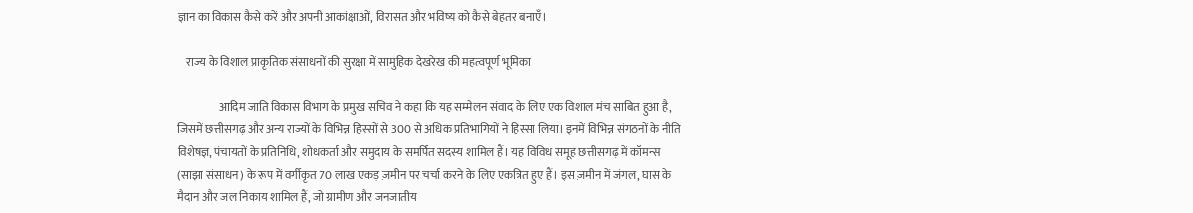ज्ञान का विकास कैसे करें और अपनी आकांक्षाओं, विरासत और भविष्य को कैसे बेहतर बनाएँ।

    राज्य के विशाल प्राकृतिक संसाधनों की सुरक्षा में सामुहिक देखरेख की महत्वपूर्ण भूमिका

                  आदिम जाति विकास विभाग के प्रमुख सचिव ने कहा कि यह सम्मेलन संवाद के लिए एक विशाल मंच साबित हुआ है, जिसमें छत्तीसगढ़ और अन्य राज्यों के विभिन्न हिस्सों से 300 से अधिक प्रतिभागियों ने हिस्सा लिया। इनमें विभिन्न संगठनों के नीति विशेषज्ञ, पंचायतों के प्रतिनिधि, शोधकर्ता और समुदाय के समर्पित सदस्य शामिल हैं। यह विविध समूह छत्तीसगढ़ में कॉमन्स (साझा संसाधन) के रूप में वर्गीकृत 70 लाख एकड़ ज़मीन पर चर्चा करने के लिए एकत्रित हुए हैं। इस ज़मीन में जंगल, घास के मैदान और जल निकाय शामिल हैं, जो ग्रामीण और जनजातीय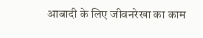आबादी के लिए जीवनरेखा का काम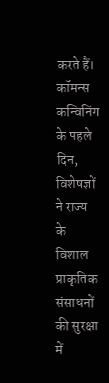करते हैं। कॉमन्स कन्विनिंग के पहले दिन, विशेषज्ञों ने राज्य के विशाल प्राकृतिक संसाधनों की सुरक्षा में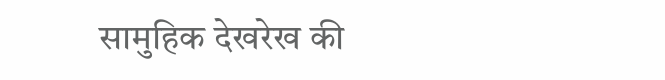सामुहिक देखरेख की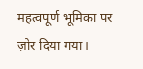महत्वपूर्ण भूमिका पर ज़ोर दिया गया।